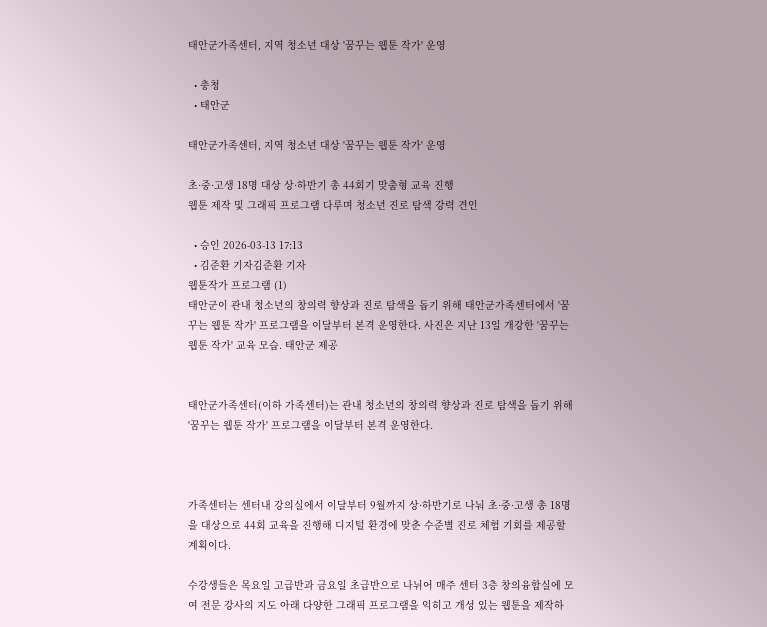태안군가족센터, 지역 청소년 대상 '꿈꾸는 웹툰 작가' 운영

  • 충청
  • 태안군

태안군가족센터, 지역 청소년 대상 '꿈꾸는 웹툰 작가' 운영

초·중·고생 18명 대상 상·하반기 총 44회기 맞춤형 교육 진행
웹툰 제작 및 그래픽 프로그램 다루며 청소년 진로 탐색 강력 견인

  • 승인 2026-03-13 17:13
  • 김준환 기자김준환 기자
웹툰작가 프로그램 (1)
태안군이 관내 청소년의 창의력 향상과 진로 탐색을 돕기 위해 태안군가족센터에서 '꿈꾸는 웹툰 작가' 프로그램을 이달부터 본격 운영한다. 사진은 지난 13일 개강한 '꿈꾸는 웹툰 작가' 교육 모습. 태안군 제공


태안군가족센터(이하 가족센터)는 관내 청소년의 창의력 향상과 진로 탐색을 돕기 위해 '꿈꾸는 웹툰 작가' 프로그램을 이달부터 본격 운영한다.



가족센터는 센터내 강의실에서 이달부터 9월까지 상·하반기로 나눠 초·중·고생 총 18명을 대상으로 44회 교육을 진행해 디지털 환경에 맞춘 수준별 진로 체험 기회를 제공할 계획이다.

수강생들은 목요일 고급반과 금요일 초급반으로 나뉘어 매주 센터 3층 창의융합실에 모여 전문 강사의 지도 아래 다양한 그래픽 프로그램을 익히고 개성 있는 웹툰을 제작하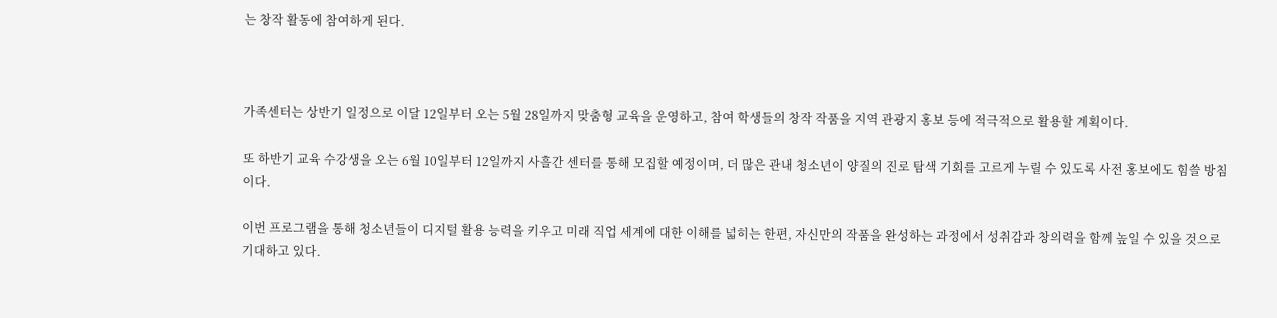는 창작 활동에 참여하게 된다.



가족센터는 상반기 일정으로 이달 12일부터 오는 5월 28일까지 맞춤형 교육을 운영하고, 참여 학생들의 창작 작품을 지역 관광지 홍보 등에 적극적으로 활용할 계획이다.

또 하반기 교육 수강생을 오는 6월 10일부터 12일까지 사흘간 센터를 통해 모집할 예정이며, 더 많은 관내 청소년이 양질의 진로 탐색 기회를 고르게 누릴 수 있도록 사전 홍보에도 힘쓸 방침이다.

이번 프로그램을 통해 청소년들이 디지털 활용 능력을 키우고 미래 직업 세계에 대한 이해를 넓히는 한편, 자신만의 작품을 완성하는 과정에서 성취감과 창의력을 함께 높일 수 있을 것으로 기대하고 있다.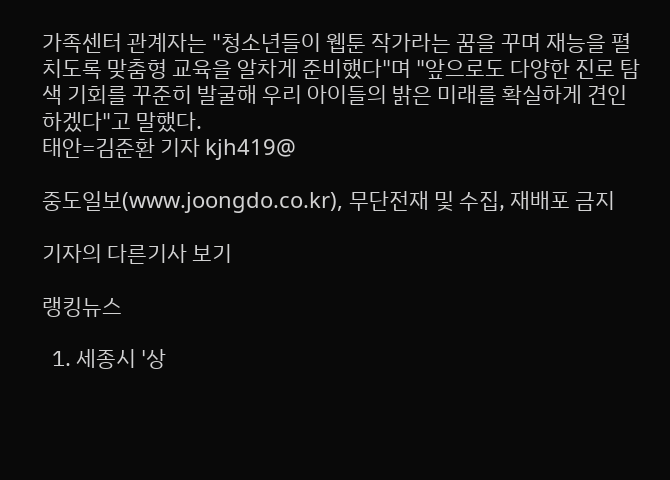가족센터 관계자는 "청소년들이 웹툰 작가라는 꿈을 꾸며 재능을 펼치도록 맞춤형 교육을 알차게 준비했다"며 "앞으로도 다양한 진로 탐색 기회를 꾸준히 발굴해 우리 아이들의 밝은 미래를 확실하게 견인하겠다"고 말했다.
태안=김준환 기자 kjh419@

중도일보(www.joongdo.co.kr), 무단전재 및 수집, 재배포 금지

기자의 다른기사 보기

랭킹뉴스

  1. 세종시 '상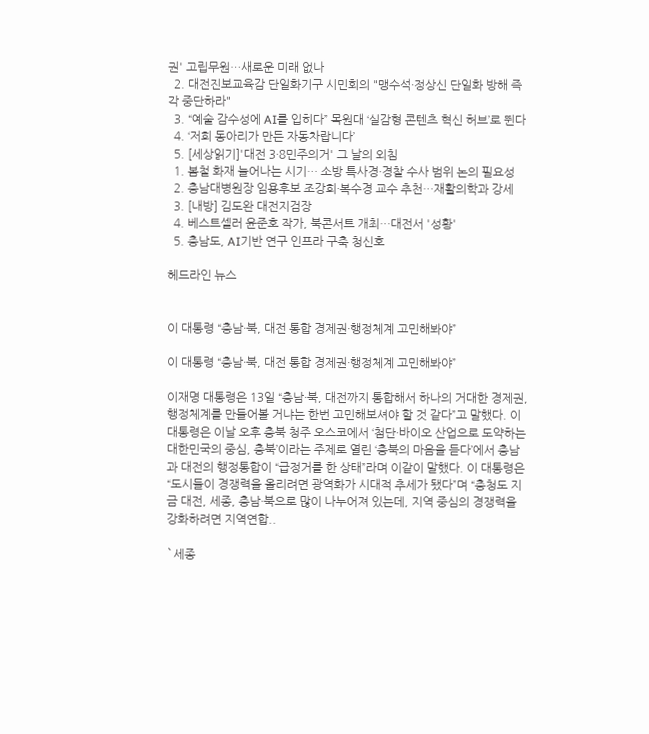권' 고립무원…새로운 미래 없나
  2. 대전진보교육감 단일화기구 시민회의 "맹수석·정상신 단일화 방해 즉각 중단하라"
  3. “예술 감수성에 AI를 입히다” 목원대 ‘실감형 콘텐츠 혁신 허브’로 뛴다
  4. ‘저희 동아리가 만든 자동차랍니다’
  5. [세상읽기]'대전 3·8민주의거' 그 날의 외침
  1. 봄철 화재 늘어나는 시기… 소방 특사경·경찰 수사 범위 논의 필요성
  2. 충남대병원장 임용후보 조강희·복수경 교수 추천…재활의학과 강세
  3. [내방] 김도완 대전지검장
  4. 베스트셀러 윤준호 작가, 북콘서트 개최…대전서 '성황'
  5. 충남도, AI기반 연구 인프라 구축 청신호

헤드라인 뉴스


이 대통령 “충남·북, 대전 통합 경제권·행정체계 고민해봐야”

이 대통령 “충남·북, 대전 통합 경제권·행정체계 고민해봐야”

이재명 대통령은 13일 “충남·북, 대전까지 통합해서 하나의 거대한 경제권, 행정체계를 만들어볼 거냐는 한번 고민해보셔야 할 것 같다”고 말했다. 이 대통령은 이날 오후 충북 청주 오스코에서 ‘첨단·바이오 산업으로 도약하는 대한민국의 중심, 충북’이라는 주제로 열린 ‘충북의 마음을 듣다’에서 충남과 대전의 행정통합이 “급정거를 한 상태”라며 이같이 말했다. 이 대통령은 “도시들이 경쟁력을 올리려면 광역화가 시대적 추세가 됐다”며 “충청도 지금 대전, 세종, 충남·북으로 많이 나누어져 있는데, 지역 중심의 경쟁력을 강화하려면 지역연합..

`세종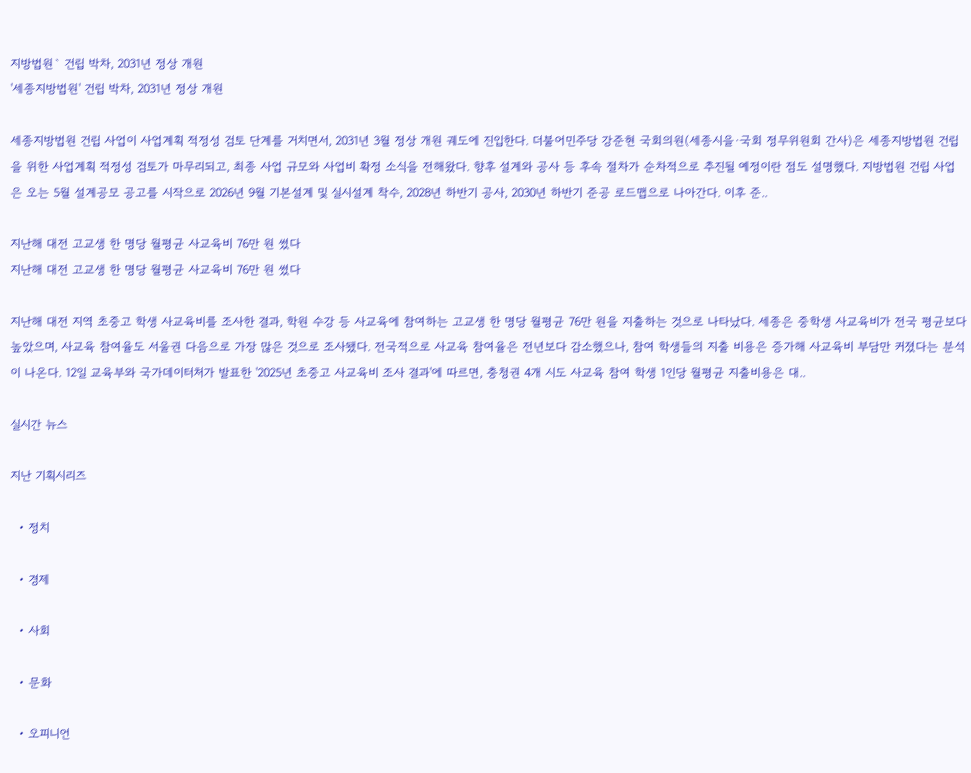지방법원` 건립 박차, 2031년 정상 개원
'세종지방법원' 건립 박차, 2031년 정상 개원

세종지방법원 건립 사업이 사업계획 적정성 검토 단계를 거치면서, 2031년 3월 정상 개원 궤도에 진입한다. 더불어민주당 강준현 국회의원(세종시을·국회 정무위원회 간사)은 세종지방법원 건립을 위한 사업계획 적정성 검토가 마무리되고, 최종 사업 규모와 사업비 확정 소식을 전해왔다. 향후 설계와 공사 등 후속 절차가 순차적으로 추진될 예정이란 점도 설명했다. 지방법원 건립 사업은 오는 5월 설계공모 공고를 시작으로 2026년 9월 기본설계 및 실시설계 착수, 2028년 하반기 공사, 2030년 하반기 준공 로드맵으로 나아간다. 이후 준..

지난해 대전 고교생 한 명당 월평균 사교육비 76만 원 썼다
지난해 대전 고교생 한 명당 월평균 사교육비 76만 원 썼다

지난해 대전 지역 초중고 학생 사교육비를 조사한 결과, 학원 수강 등 사교육에 참여하는 고교생 한 명당 월평균 76만 원을 지출하는 것으로 나타났다. 세종은 중학생 사교육비가 전국 평균보다 높았으며, 사교육 참여율도 서울권 다음으로 가장 많은 것으로 조사됐다. 전국적으로 사교육 참여율은 전년보다 감소했으나, 참여 학생들의 지출 비용은 증가해 사교육비 부담만 커졌다는 분석이 나온다. 12일 교육부와 국가데이터처가 발표한 '2025년 초중고 사교육비 조사 결과'에 따르면, 충청권 4개 시도 사교육 참여 학생 1인당 월평균 지출비용은 대..

실시간 뉴스

지난 기획시리즈

  • 정치

  • 경제

  • 사회

  • 문화

  • 오피니언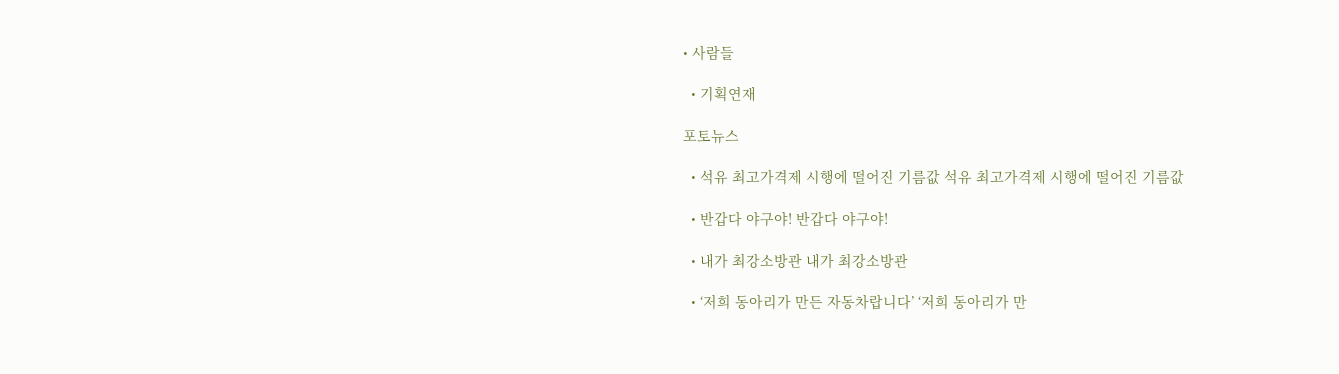• 사람들

  • 기획연재

포토뉴스

  • 석유 최고가격제 시행에 떨어진 기름값 석유 최고가격제 시행에 떨어진 기름값

  • 반갑다 야구야! 반갑다 야구야!

  • 내가 최강소방관 내가 최강소방관

  • ‘저희 동아리가 만든 자동차랍니다’ ‘저희 동아리가 만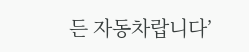든 자동차랍니다’